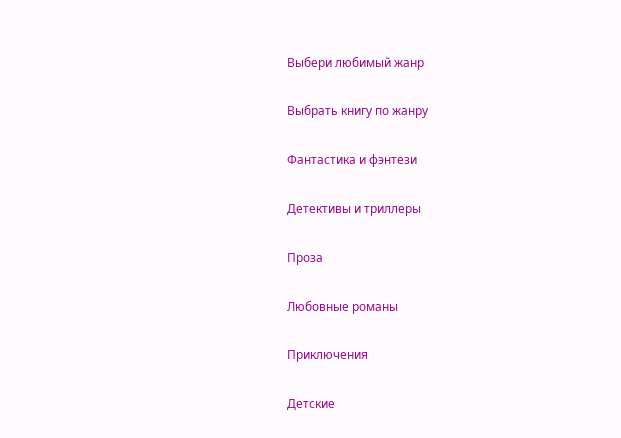Выбери любимый жанр

Выбрать книгу по жанру

Фантастика и фэнтези

Детективы и триллеры

Проза

Любовные романы

Приключения

Детские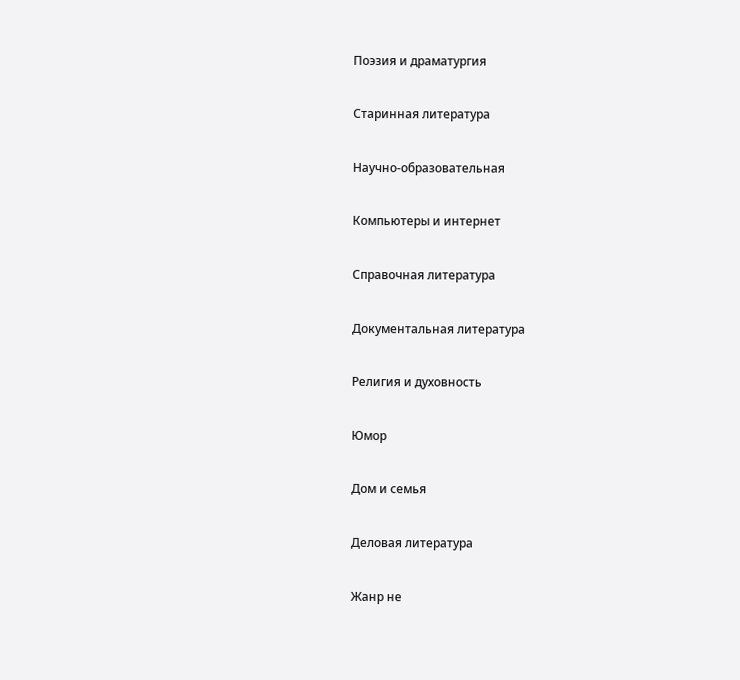Поэзия и драматургия

Старинная литература

Научно-образовательная

Компьютеры и интернет

Справочная литература

Документальная литература

Религия и духовность

Юмор

Дом и семья

Деловая литература

Жанр не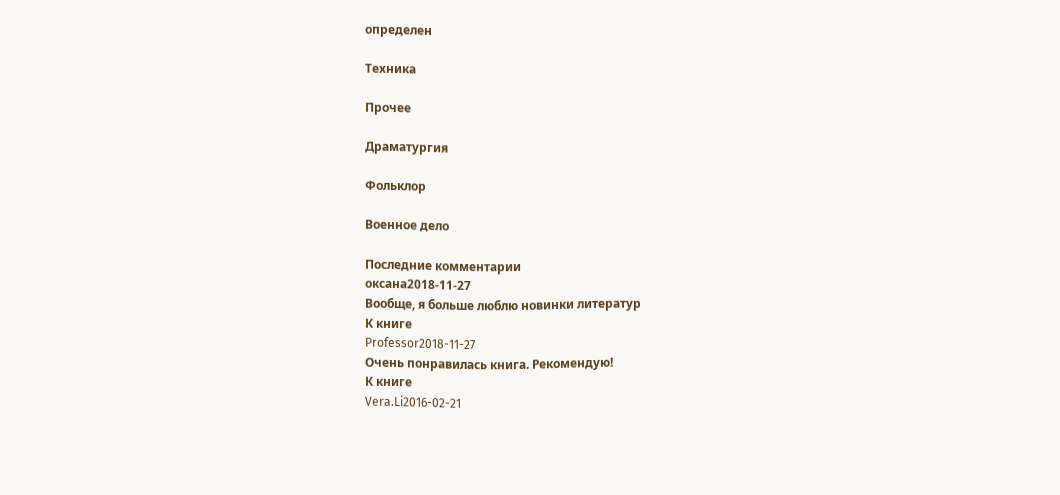определен

Техника

Прочее

Драматургия

Фольклор

Военное дело

Последние комментарии
оксана2018-11-27
Вообще, я больше люблю новинки литератур
К книге
Professor2018-11-27
Очень понравилась книга. Рекомендую!
К книге
Vera.Li2016-02-21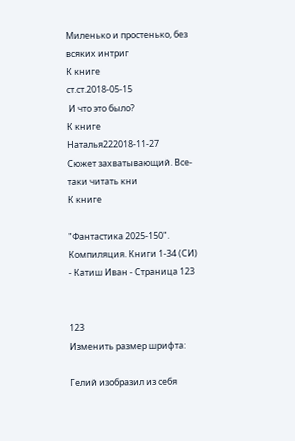Миленько и простенько, без всяких интриг
К книге
ст.ст.2018-05-15
 И что это было?
К книге
Наталья222018-11-27
Сюжет захватывающий. Все-таки читать кни
К книге

"Фантастика 2025-150". Компиляция. Книги 1-34 (СИ) - Катиш Иван - Страница 123


123
Изменить размер шрифта:

Гелий изобразил из себя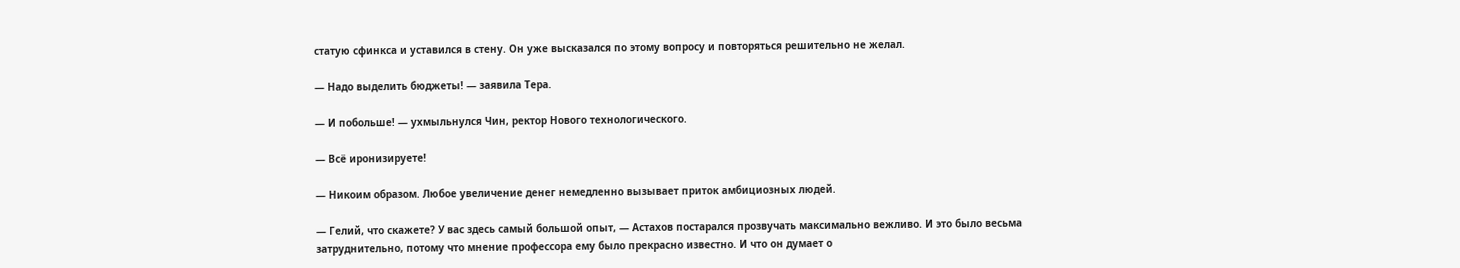статую сфинкса и уставился в стену. Он уже высказался по этому вопросу и повторяться решительно не желал.

— Надо выделить бюджеты! — заявила Тера.

— И побольше! — ухмыльнулся Чин, ректор Нового технологического.

— Всё иронизируете!

— Никоим образом. Любое увеличение денег немедленно вызывает приток амбициозных людей.

— Гелий, что скажете? У вас здесь самый большой опыт, — Астахов постарался прозвучать максимально вежливо. И это было весьма затруднительно, потому что мнение профессора ему было прекрасно известно. И что он думает о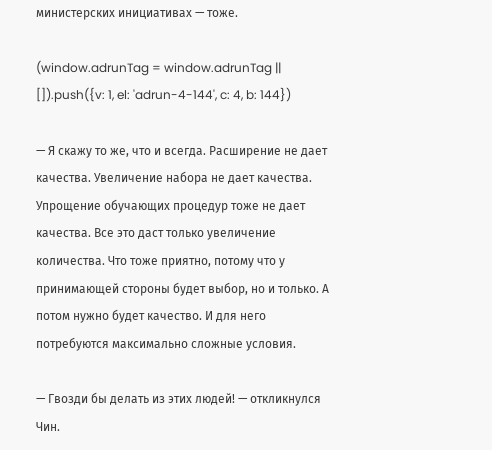министерских инициативах — тоже.

(window.adrunTag = window.adrunTag || []).push({v: 1, el: 'adrun-4-144', c: 4, b: 144})

— Я скажу то же, что и всегда. Расширение не дает качества. Увеличение набора не дает качества. Упрощение обучающих процедур тоже не дает качества. Все это даст только увеличение количества. Что тоже приятно, потому что у принимающей стороны будет выбор, но и только. А потом нужно будет качество. И для него потребуются максимально сложные условия.

— Гвозди бы делать из этих людей! — откликнулся Чин.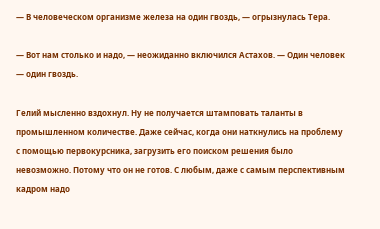— В человеческом организме железа на один гвоздь, — огрызнулась Тера.

— Вот нам столько и надо, — неожиданно включился Астахов. — Один человек — один гвоздь.

Гелий мысленно вздохнул. Ну не получается штамповать таланты в промышленном количестве. Даже сейчас, когда они наткнулись на проблему с помощью первокурсника, загрузить его поиском решения было невозможно. Потому что он не готов. С любым, даже с самым перспективным кадром надо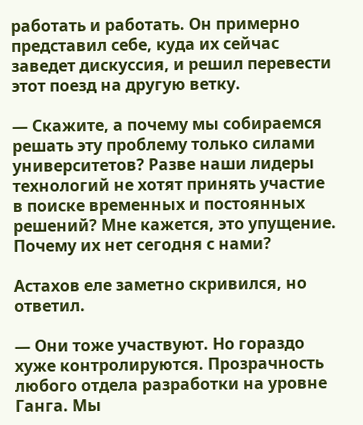работать и работать. Он примерно представил себе, куда их сейчас заведет дискуссия, и решил перевести этот поезд на другую ветку.

— Скажите, а почему мы собираемся решать эту проблему только силами университетов? Разве наши лидеры технологий не хотят принять участие в поиске временных и постоянных решений? Мне кажется, это упущение. Почему их нет сегодня с нами?

Астахов еле заметно скривился, но ответил.

— Они тоже участвуют. Но гораздо хуже контролируются. Прозрачность любого отдела разработки на уровне Ганга. Мы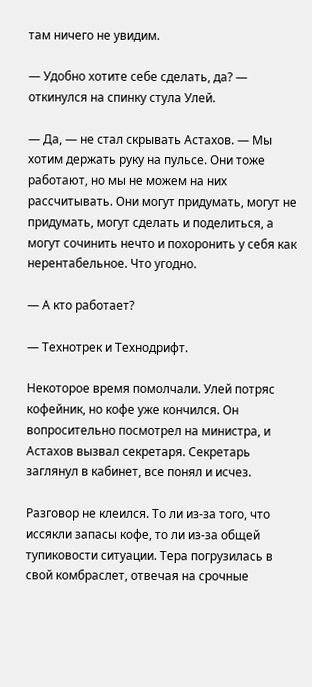там ничего не увидим.

— Удобно хотите себе сделать, да? — откинулся на спинку стула Улей.

— Да, — не стал скрывать Астахов. — Мы хотим держать руку на пульсе. Они тоже работают, но мы не можем на них рассчитывать. Они могут придумать, могут не придумать, могут сделать и поделиться, а могут сочинить нечто и похоронить у себя как нерентабельное. Что угодно.

— А кто работает?

— Технотрек и Технодрифт.

Некоторое время помолчали. Улей потряс кофейник, но кофе уже кончился. Он вопросительно посмотрел на министра, и Астахов вызвал секретаря. Секретарь заглянул в кабинет, все понял и исчез.

Разговор не клеился. То ли из-за того, что иссякли запасы кофе, то ли из-за общей тупиковости ситуации. Тера погрузилась в свой комбраслет, отвечая на срочные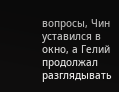вопросы, Чин уставился в окно, а Гелий продолжал разглядывать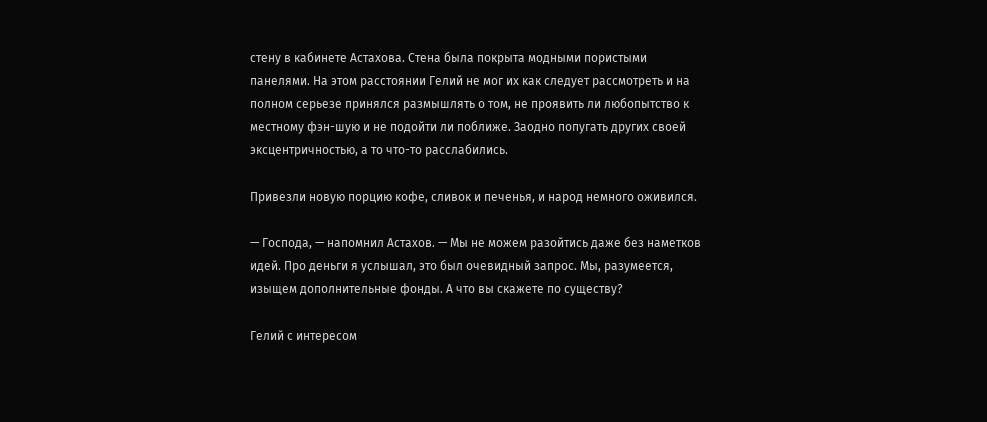стену в кабинете Астахова. Стена была покрыта модными пористыми панелями. На этом расстоянии Гелий не мог их как следует рассмотреть и на полном серьезе принялся размышлять о том, не проявить ли любопытство к местному фэн-шую и не подойти ли поближе. Заодно попугать других своей эксцентричностью, а то что-то расслабились.

Привезли новую порцию кофе, сливок и печенья, и народ немного оживился.

— Господа, — напомнил Астахов. — Мы не можем разойтись даже без наметков идей. Про деньги я услышал, это был очевидный запрос. Мы, разумеется, изыщем дополнительные фонды. А что вы скажете по существу?

Гелий с интересом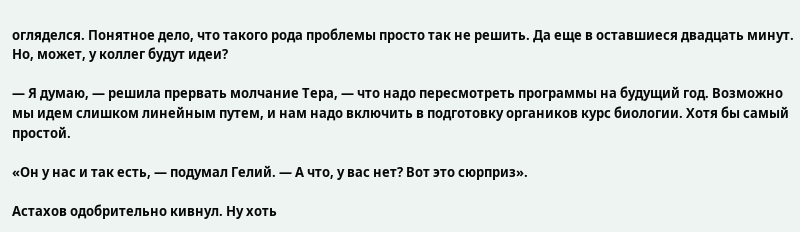огляделся. Понятное дело, что такого рода проблемы просто так не решить. Да еще в оставшиеся двадцать минут. Но, может, у коллег будут идеи?

— Я думаю, — решила прервать молчание Тера, — что надо пересмотреть программы на будущий год. Возможно мы идем слишком линейным путем, и нам надо включить в подготовку органиков курс биологии. Хотя бы самый простой.

«Он у нас и так есть, — подумал Гелий. — А что, у вас нет? Вот это сюрприз».

Астахов одобрительно кивнул. Ну хоть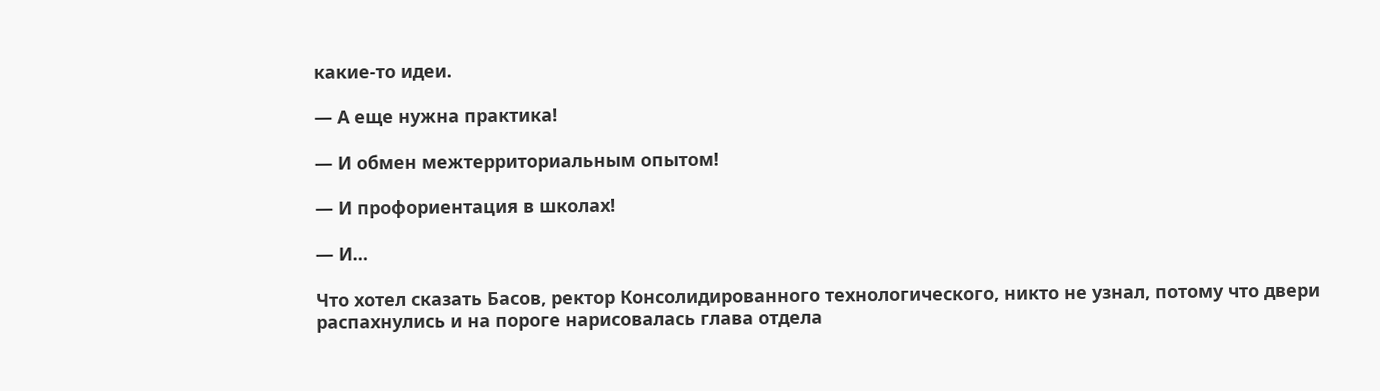какие-то идеи.

— А еще нужна практика!

— И обмен межтерриториальным опытом!

— И профориентация в школах!

— И…

Что хотел сказать Басов, ректор Консолидированного технологического, никто не узнал, потому что двери распахнулись и на пороге нарисовалась глава отдела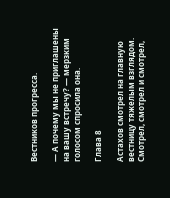Вестников прогресса.

— А почему мы не приглашены на вашу встречу? — мерзким голосом спросила она.

Глава 8

Астахов смотрел на главную вестницу тяжелым взглядом. Смотрел, смотрел и смотрел,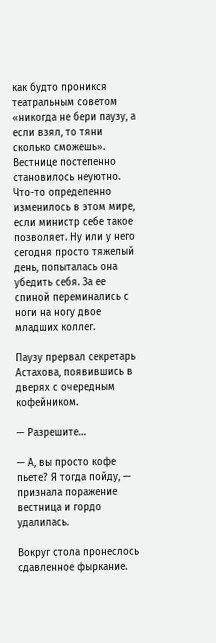как будто проникся театральным советом «никогда не бери паузу, а если взял, то тяни сколько сможешь». Вестнице постепенно становилось неуютно. Что-то определенно изменилось в этом мире, если министр себе такое позволяет. Ну или у него сегодня просто тяжелый день, попыталась она убедить себя. За ее спиной переминались с ноги на ногу двое младших коллег.

Паузу прервал секретарь Астахова, появившись в дверях с очередным кофейником.

— Разрешите…

— А, вы просто кофе пьете? Я тогда пойду, — признала поражение вестница и гордо удалилась.

Вокруг стола пронеслось сдавленное фыркание.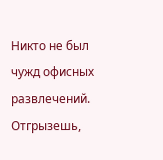Никто не был чужд офисных развлечений. Отгрызешь,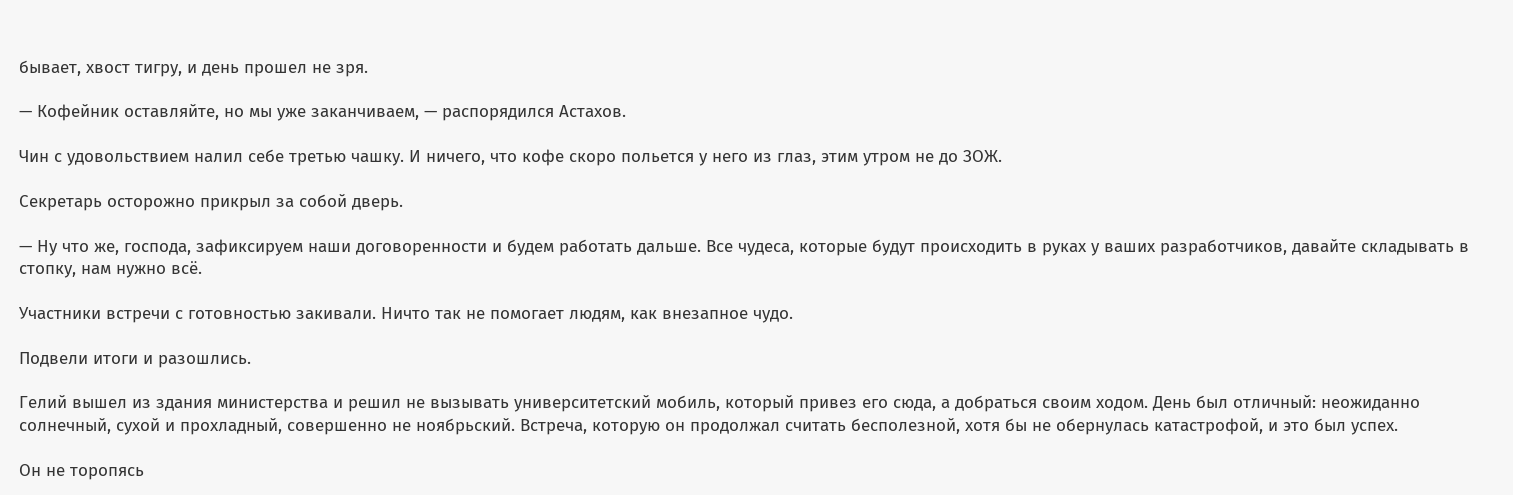бывает, хвост тигру, и день прошел не зря.

— Кофейник оставляйте, но мы уже заканчиваем, — распорядился Астахов.

Чин с удовольствием налил себе третью чашку. И ничего, что кофе скоро польется у него из глаз, этим утром не до ЗОЖ.

Секретарь осторожно прикрыл за собой дверь.

— Ну что же, господа, зафиксируем наши договоренности и будем работать дальше. Все чудеса, которые будут происходить в руках у ваших разработчиков, давайте складывать в стопку, нам нужно всё.

Участники встречи с готовностью закивали. Ничто так не помогает людям, как внезапное чудо.

Подвели итоги и разошлись.

Гелий вышел из здания министерства и решил не вызывать университетский мобиль, который привез его сюда, а добраться своим ходом. День был отличный: неожиданно солнечный, сухой и прохладный, совершенно не ноябрьский. Встреча, которую он продолжал считать бесполезной, хотя бы не обернулась катастрофой, и это был успех.

Он не торопясь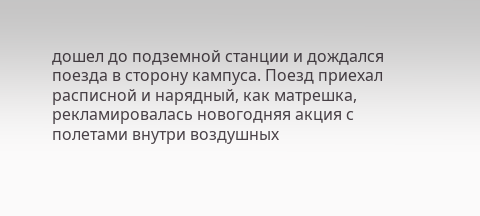дошел до подземной станции и дождался поезда в сторону кампуса. Поезд приехал расписной и нарядный, как матрешка, рекламировалась новогодняя акция с полетами внутри воздушных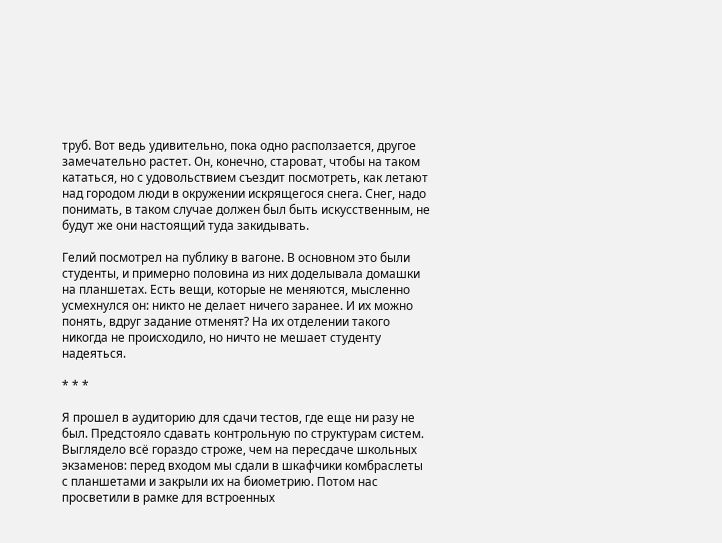труб. Вот ведь удивительно, пока одно расползается, другое замечательно растет. Он, конечно, староват, чтобы на таком кататься, но с удовольствием съездит посмотреть, как летают над городом люди в окружении искрящегося снега. Снег, надо понимать, в таком случае должен был быть искусственным, не будут же они настоящий туда закидывать.

Гелий посмотрел на публику в вагоне. В основном это были студенты, и примерно половина из них доделывала домашки на планшетах. Есть вещи, которые не меняются, мысленно усмехнулся он: никто не делает ничего заранее. И их можно понять, вдруг задание отменят? На их отделении такого никогда не происходило, но ничто не мешает студенту надеяться.

* * *

Я прошел в аудиторию для сдачи тестов, где еще ни разу не был. Предстояло сдавать контрольную по структурам систем. Выглядело всё гораздо строже, чем на пересдаче школьных экзаменов: перед входом мы сдали в шкафчики комбраслеты с планшетами и закрыли их на биометрию. Потом нас просветили в рамке для встроенных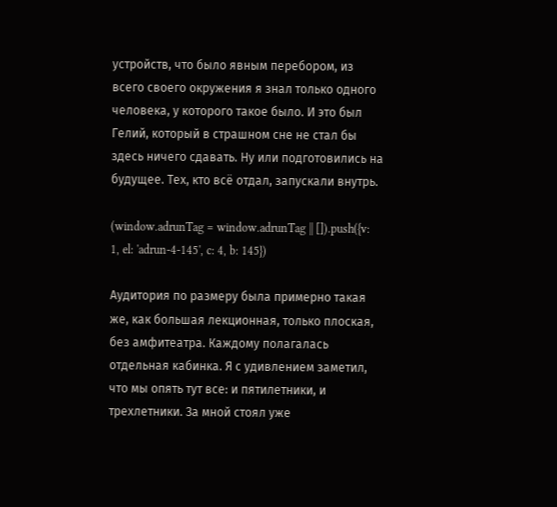устройств, что было явным перебором, из всего своего окружения я знал только одного человека, у которого такое было. И это был Гелий, который в страшном сне не стал бы здесь ничего сдавать. Ну или подготовились на будущее. Тех, кто всё отдал, запускали внутрь.

(window.adrunTag = window.adrunTag || []).push({v: 1, el: 'adrun-4-145', c: 4, b: 145})

Аудитория по размеру была примерно такая же, как большая лекционная, только плоская, без амфитеатра. Каждому полагалась отдельная кабинка. Я с удивлением заметил, что мы опять тут все: и пятилетники, и трехлетники. За мной стоял уже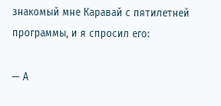знакомый мне Каравай с пятилетней программы, и я спросил его:

— А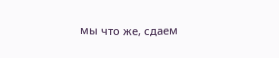мы что же, сдаем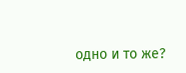одно и то же?